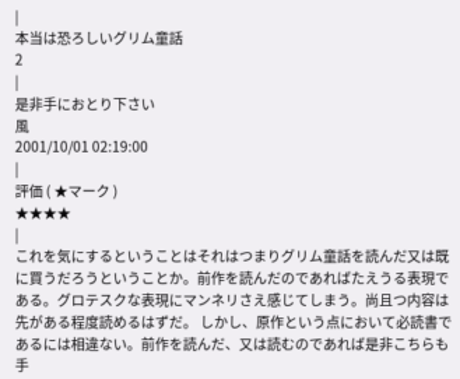|
本当は恐ろしいグリム童話
2
|
是非手におとり下さい
風
2001/10/01 02:19:00
|
評価 ( ★マーク )
★★★★
|
これを気にするということはそれはつまりグリム童話を読んだ又は既に買うだろうということか。前作を読んだのであればたえうる表現である。グロテスクな表現にマンネリさえ感じてしまう。尚且つ内容は先がある程度読めるはずだ。 しかし、原作という点において必読書であるには相違ない。前作を読んだ、又は読むのであれば是非こちらも手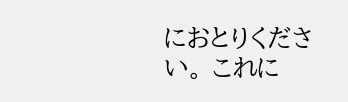におとりください。 これに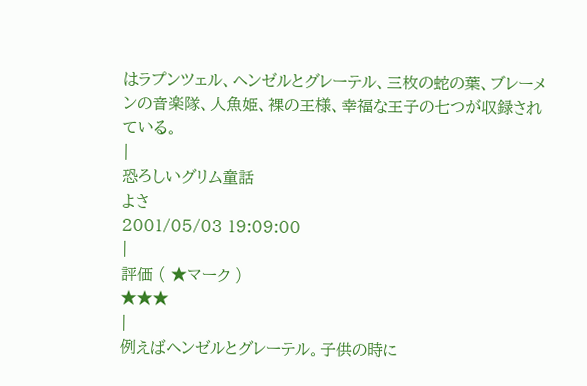はラプンツェル、ヘンゼルとグレーテル、三枚の蛇の葉、ブレーメンの音楽隊、人魚姫、裸の王様、幸福な王子の七つが収録されている。
|
恐ろしいグリム童話
よさ
2001/05/03 19:09:00
|
評価 ( ★マーク )
★★★
|
例えばヘンゼルとグレーテル。子供の時に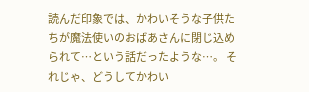読んだ印象では、かわいそうな子供たちが魔法使いのおばあさんに閉じ込められて…という話だったような…。 それじゃ、どうしてかわい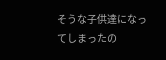そうな子供達になってしまったの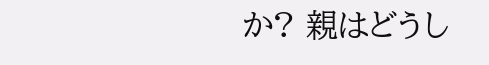か? 親はどうし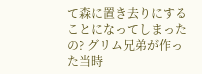て森に置き去りにすることになってしまったの? グリム兄弟が作った当時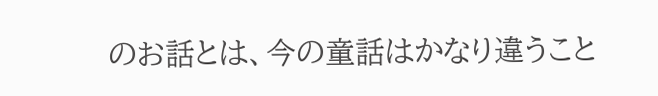のお話とは、今の童話はかなり違うこと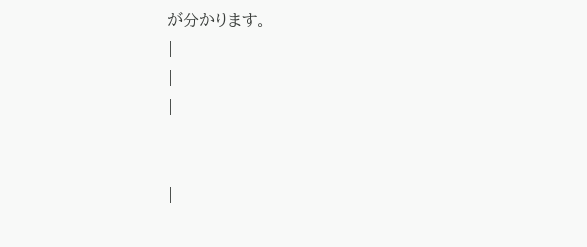が分かります。
|
|
|


|